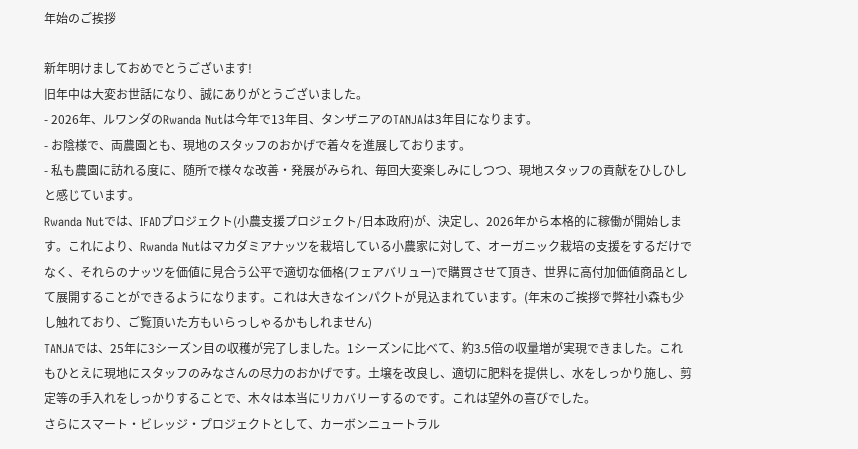年始のご挨拶

新年明けましておめでとうございます!
旧年中は大変お世話になり、誠にありがとうございました。
- 2026年、ルワンダのRwanda Nutは今年で13年目、タンザニアのTANJAは3年目になります。
- お陰様で、両農園とも、現地のスタッフのおかげで着々を進展しております。
- 私も農園に訪れる度に、随所で様々な改善・発展がみられ、毎回大変楽しみにしつつ、現地スタッフの貢献をひしひしと感じています。
Rwanda Nutでは、IFADプロジェクト(小農支援プロジェクト/日本政府)が、決定し、2026年から本格的に稼働が開始します。これにより、Rwanda Nutはマカダミアナッツを栽培している小農家に対して、オーガニック栽培の支援をするだけでなく、それらのナッツを価値に見合う公平で適切な価格(フェアバリュー)で購買させて頂き、世界に高付加価値商品として展開することができるようになります。これは大きなインパクトが見込まれています。(年末のご挨拶で弊社小森も少し触れており、ご覧頂いた方もいらっしゃるかもしれません)
TANJAでは、25年に3シーズン目の収穫が完了しました。1シーズンに比べて、約3.5倍の収量増が実現できました。これもひとえに現地にスタッフのみなさんの尽力のおかげです。土壌を改良し、適切に肥料を提供し、水をしっかり施し、剪定等の手入れをしっかりすることで、木々は本当にリカバリーするのです。これは望外の喜びでした。
さらにスマート・ビレッジ・プロジェクトとして、カーボンニュートラル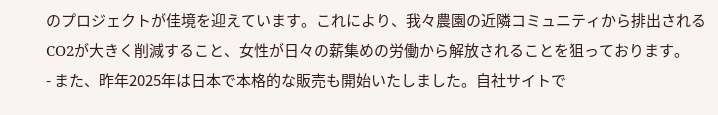のプロジェクトが佳境を迎えています。これにより、我々農園の近隣コミュニティから排出されるCO2が大きく削減すること、女性が日々の薪集めの労働から解放されることを狙っております。
- また、昨年2025年は日本で本格的な販売も開始いたしました。自社サイトで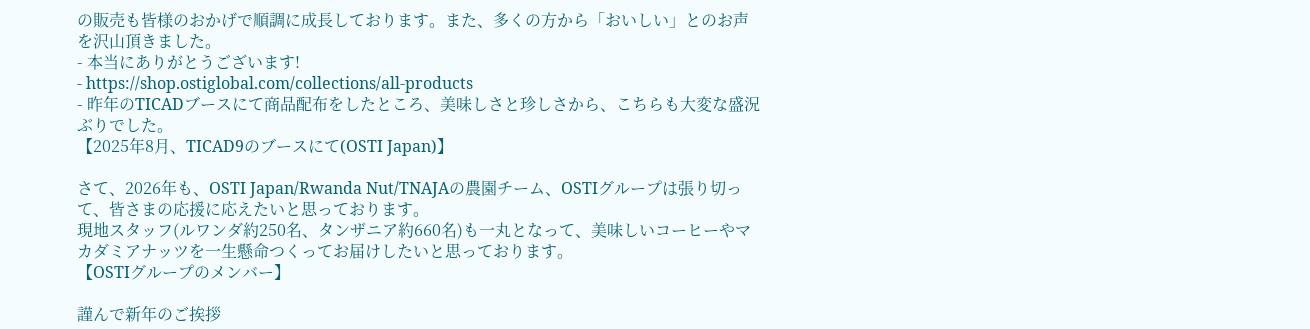の販売も皆様のおかげで順調に成長しております。また、多くの方から「おいしい」とのお声を沢山頂きました。
- 本当にありがとうございます!
- https://shop.ostiglobal.com/collections/all-products
- 昨年のTICADブースにて商品配布をしたところ、美味しさと珍しさから、こちらも大変な盛況ぶりでした。
【2025年8月、TICAD9のブースにて(OSTI Japan)】

さて、2026年も、OSTI Japan/Rwanda Nut/TNAJAの農園チーム、OSTIグループは張り切って、皆さまの応援に応えたいと思っております。
現地スタッフ(ルワンダ約250名、タンザニア約660名)も一丸となって、美味しいコーヒーやマカダミアナッツを一生懸命つくってお届けしたいと思っております。
【OSTIグループのメンバー】

謹んで新年のご挨拶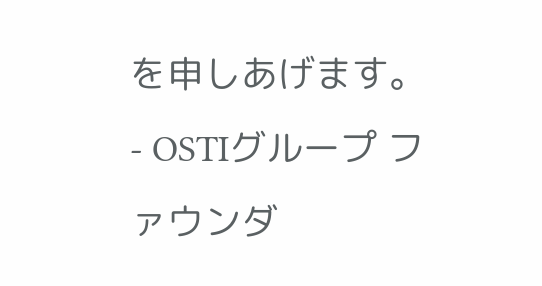を申しあげます。
- OSTIグループ ファウンダ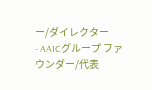ー/ダイレクター
- AAICグループ ファウンダー/代表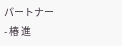パートナー
- 椿 進